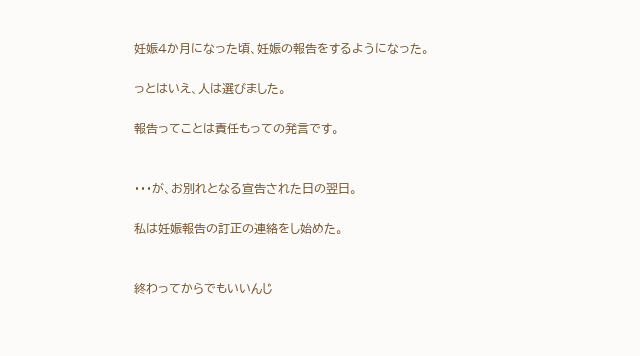妊娠4か月になった頃、妊娠の報告をするようになった。

っとはいえ、人は選びました。

報告ってことは責任もっての発言です。


・・・が、お別れとなる宣告された日の翌日。

私は妊娠報告の訂正の連絡をし始めた。


終わってからでもいいんじ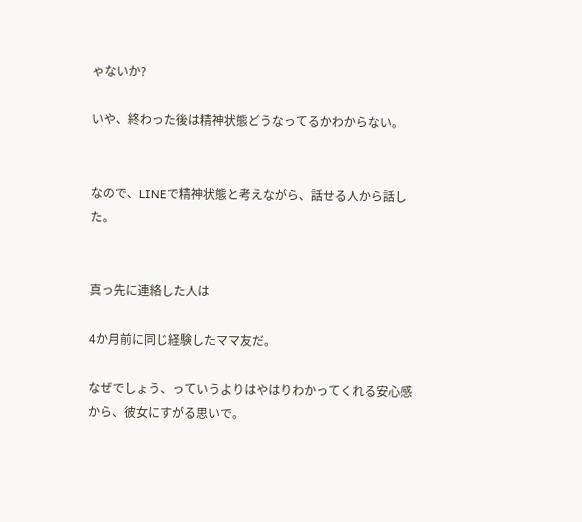ゃないか?

いや、終わった後は精神状態どうなってるかわからない。


なので、LINEで精神状態と考えながら、話せる人から話した。


真っ先に連絡した人は

4か月前に同じ経験したママ友だ。

なぜでしょう、っていうよりはやはりわかってくれる安心感から、彼女にすがる思いで。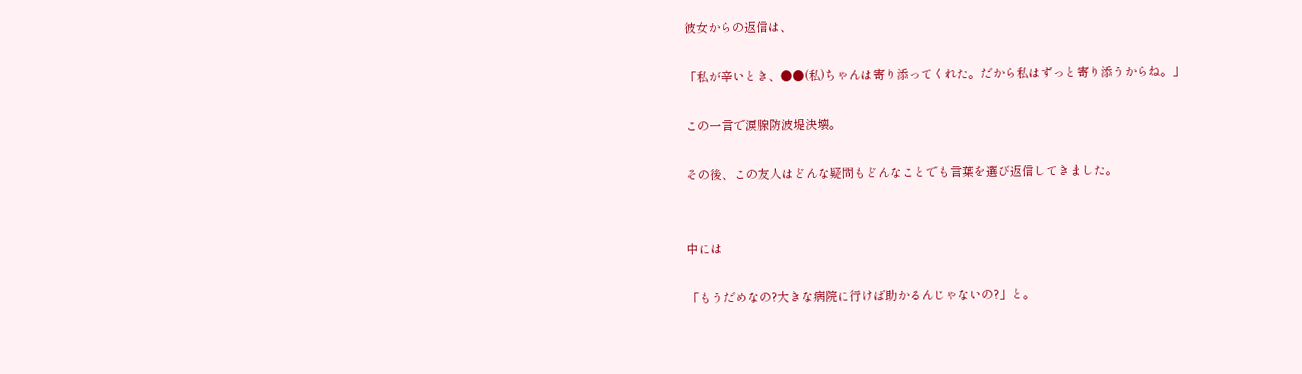彼女からの返信は、

「私が辛いとき、●●(私)ちゃんは寄り添ってくれた。だから私はずっと寄り添うからね。」

この一言で涙腺防波堤決壊。

その後、この友人はどんな疑問もどんなことでも言葉を選び返信してきました。


中には

「もうだめなの?大きな病院に行けば助かるんじゃないの?」と。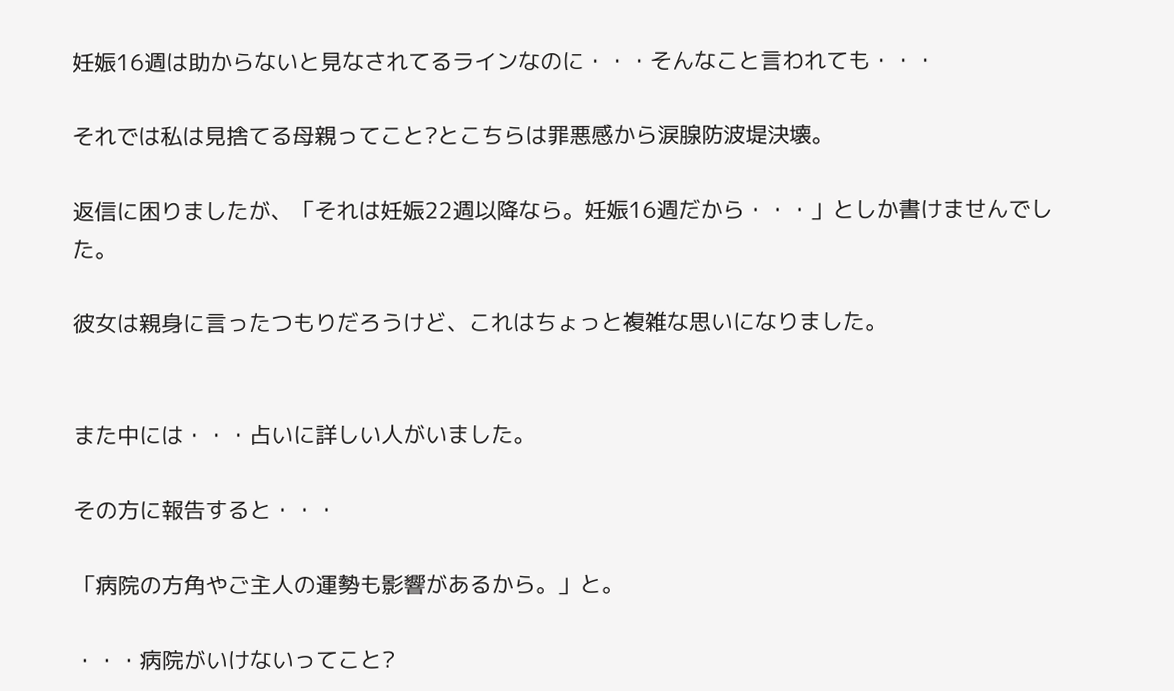妊娠16週は助からないと見なされてるラインなのに・・・そんなこと言われても・・・

それでは私は見捨てる母親ってこと?とこちらは罪悪感から涙腺防波堤決壊。

返信に困りましたが、「それは妊娠22週以降なら。妊娠16週だから・・・」としか書けませんでした。

彼女は親身に言ったつもりだろうけど、これはちょっと複雑な思いになりました。


また中には・・・占いに詳しい人がいました。

その方に報告すると・・・

「病院の方角やご主人の運勢も影響があるから。」と。

・・・病院がいけないってこと?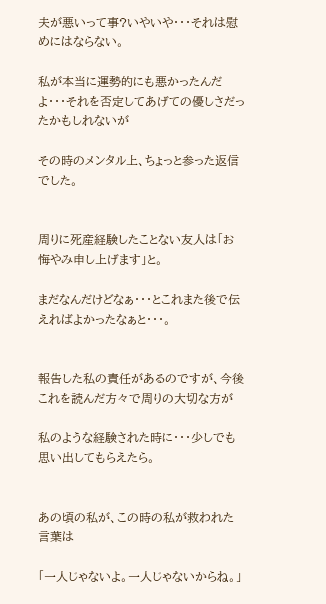夫が悪いって事?いやいや・・・それは慰めにはならない。

私が本当に運勢的にも悪かったんだよ・・・それを否定してあげての優しさだったかもしれないが

その時のメンタル上、ちょっと参った返信でした。


周りに死産経験したことない友人は「お悔やみ申し上げます」と。

まだなんだけどなぁ・・・とこれまた後で伝えればよかったなぁと・・・。


報告した私の責任があるのですが、今後これを読んだ方々で周りの大切な方が

私のような経験された時に・・・少しでも思い出してもらえたら。


あの頃の私が、この時の私が救われた言葉は

「一人じゃないよ。一人じゃないからね。」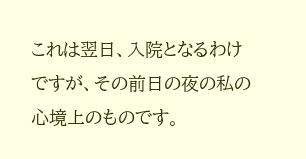これは翌日、入院となるわけですが、その前日の夜の私の心境上のものです。